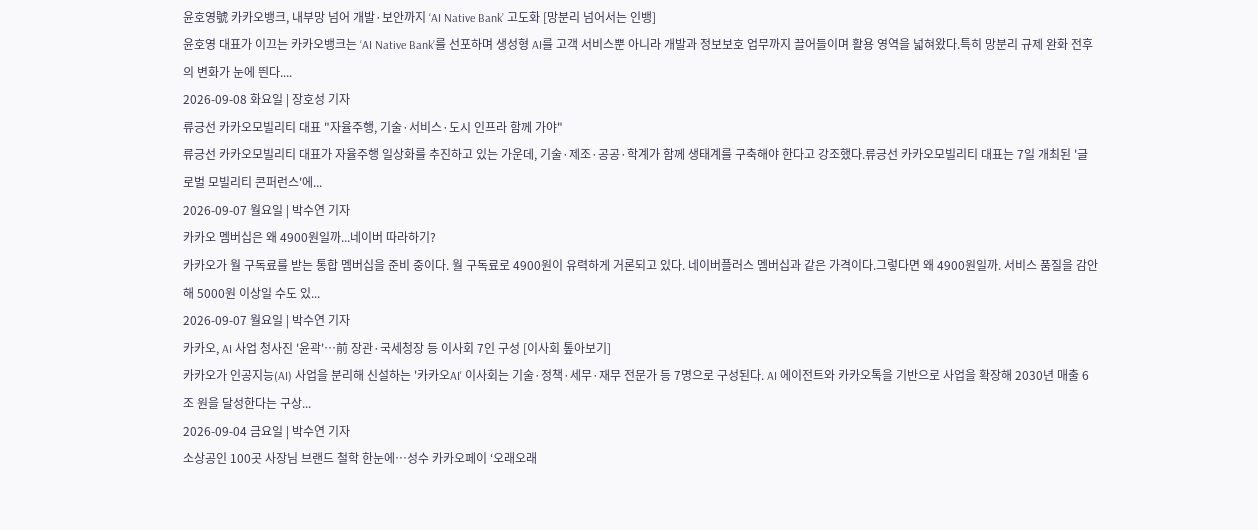윤호영號 카카오뱅크, 내부망 넘어 개발·보안까지 ‘AI Native Bank’ 고도화 [망분리 넘어서는 인뱅]
윤호영 대표가 이끄는 카카오뱅크는 ‘AI Native Bank’를 선포하며 생성형 AI를 고객 서비스뿐 아니라 개발과 정보보호 업무까지 끌어들이며 활용 영역을 넓혀왔다.특히 망분리 규제 완화 전후의 변화가 눈에 띈다....
2026-09-08 화요일 | 장호성 기자
류긍선 카카오모빌리티 대표 "자율주행, 기술·서비스·도시 인프라 함께 가야"
류긍선 카카오모빌리티 대표가 자율주행 일상화를 추진하고 있는 가운데, 기술·제조·공공·학계가 함께 생태계를 구축해야 한다고 강조했다.류긍선 카카오모빌리티 대표는 7일 개최된 '글로벌 모빌리티 콘퍼런스'에...
2026-09-07 월요일 | 박수연 기자
카카오 멤버십은 왜 4900원일까...네이버 따라하기?
카카오가 월 구독료를 받는 통합 멤버십을 준비 중이다. 월 구독료로 4900원이 유력하게 거론되고 있다. 네이버플러스 멤버십과 같은 가격이다.그렇다면 왜 4900원일까. 서비스 품질을 감안해 5000원 이상일 수도 있...
2026-09-07 월요일 | 박수연 기자
카카오, AI 사업 청사진 '윤곽'…前 장관·국세청장 등 이사회 7인 구성 [이사회 톺아보기]
카카오가 인공지능(AI) 사업을 분리해 신설하는 '카카오AI' 이사회는 기술·정책·세무·재무 전문가 등 7명으로 구성된다. AI 에이전트와 카카오톡을 기반으로 사업을 확장해 2030년 매출 6조 원을 달성한다는 구상...
2026-09-04 금요일 | 박수연 기자
소상공인 100곳 사장님 브랜드 철학 한눈에…성수 카카오페이 ‘오래오래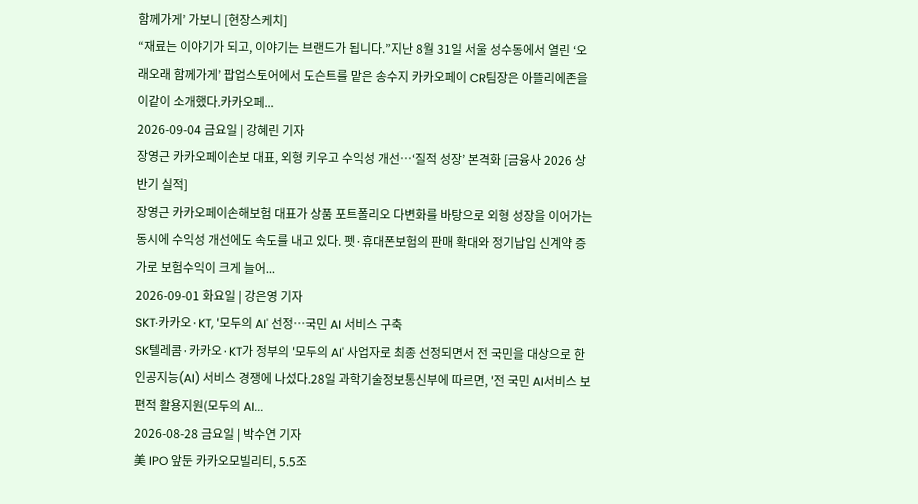함께가게’ 가보니 [현장스케치]
“재료는 이야기가 되고, 이야기는 브랜드가 됩니다.”지난 8월 31일 서울 성수동에서 열린 ‘오래오래 함께가게’ 팝업스토어에서 도슨트를 맡은 송수지 카카오페이 CR팀장은 아뜰리에존을 이같이 소개했다.카카오페...
2026-09-04 금요일 | 강혜린 기자
장영근 카카오페이손보 대표, 외형 키우고 수익성 개선…‘질적 성장’ 본격화 [금융사 2026 상반기 실적]
장영근 카카오페이손해보험 대표가 상품 포트폴리오 다변화를 바탕으로 외형 성장을 이어가는 동시에 수익성 개선에도 속도를 내고 있다. 펫·휴대폰보험의 판매 확대와 정기납입 신계약 증가로 보험수익이 크게 늘어...
2026-09-01 화요일 | 강은영 기자
SKT·카카오·KT, '모두의 AI' 선정…국민 AI 서비스 구축
SK텔레콤·카카오·KT가 정부의 '모두의 AI' 사업자로 최종 선정되면서 전 국민을 대상으로 한 인공지능(AI) 서비스 경쟁에 나섰다.28일 과학기술정보통신부에 따르면, '전 국민 AI서비스 보편적 활용지원(모두의 AI...
2026-08-28 금요일 | 박수연 기자
美 IPO 앞둔 카카오모빌리티, 5.5조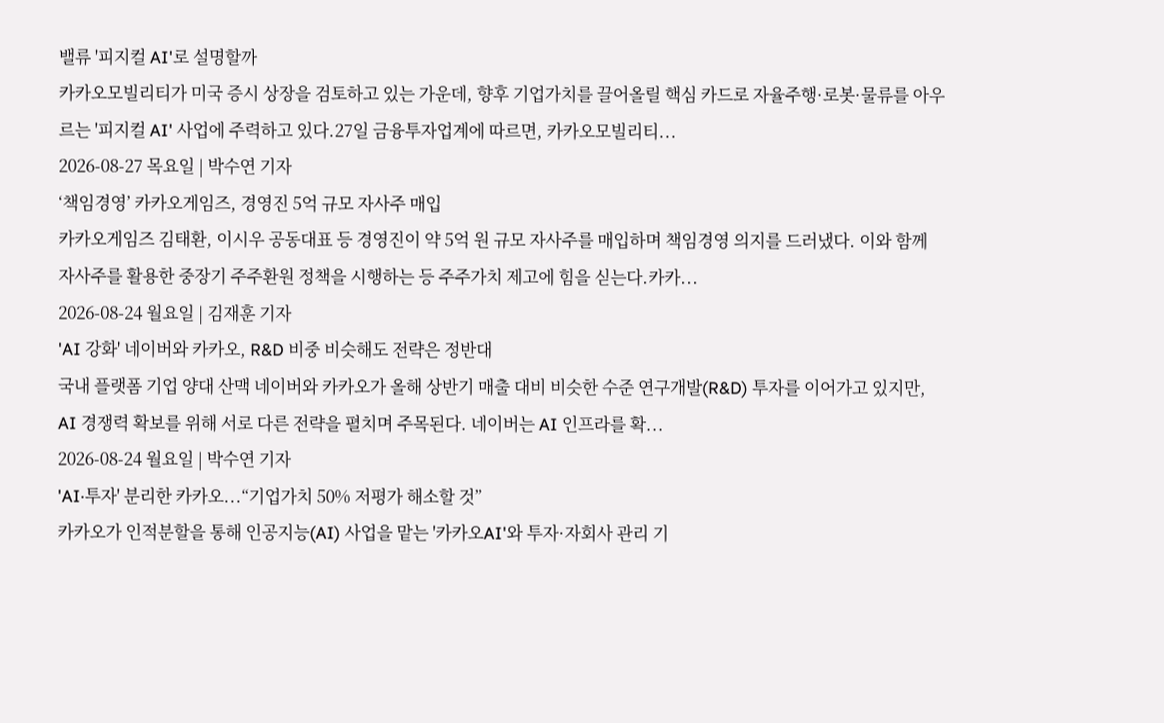밸류 '피지컬 AI'로 설명할까
카카오모빌리티가 미국 증시 상장을 검토하고 있는 가운데, 향후 기업가치를 끌어올릴 핵심 카드로 자율주행·로봇·물류를 아우르는 '피지컬 AI' 사업에 주력하고 있다.27일 금융투자업계에 따르면, 카카오모빌리티...
2026-08-27 목요일 | 박수연 기자
‘책임경영’ 카카오게임즈, 경영진 5억 규모 자사주 매입
카카오게임즈 김태환, 이시우 공동대표 등 경영진이 약 5억 원 규모 자사주를 매입하며 책임경영 의지를 드러냈다. 이와 함께 자사주를 활용한 중장기 주주환원 정책을 시행하는 등 주주가치 제고에 힘을 싣는다.카카...
2026-08-24 월요일 | 김재훈 기자
'AI 강화' 네이버와 카카오, R&D 비중 비슷해도 전략은 정반대
국내 플랫폼 기업 양대 산맥 네이버와 카카오가 올해 상반기 매출 대비 비슷한 수준 연구개발(R&D) 투자를 이어가고 있지만, AI 경쟁력 확보를 위해 서로 다른 전략을 펼치며 주목된다. 네이버는 AI 인프라를 확...
2026-08-24 월요일 | 박수연 기자
'AI·투자' 분리한 카카오...“기업가치 50% 저평가 해소할 것”
카카오가 인적분할을 통해 인공지능(AI) 사업을 맡는 '카카오AI'와 투자·자회사 관리 기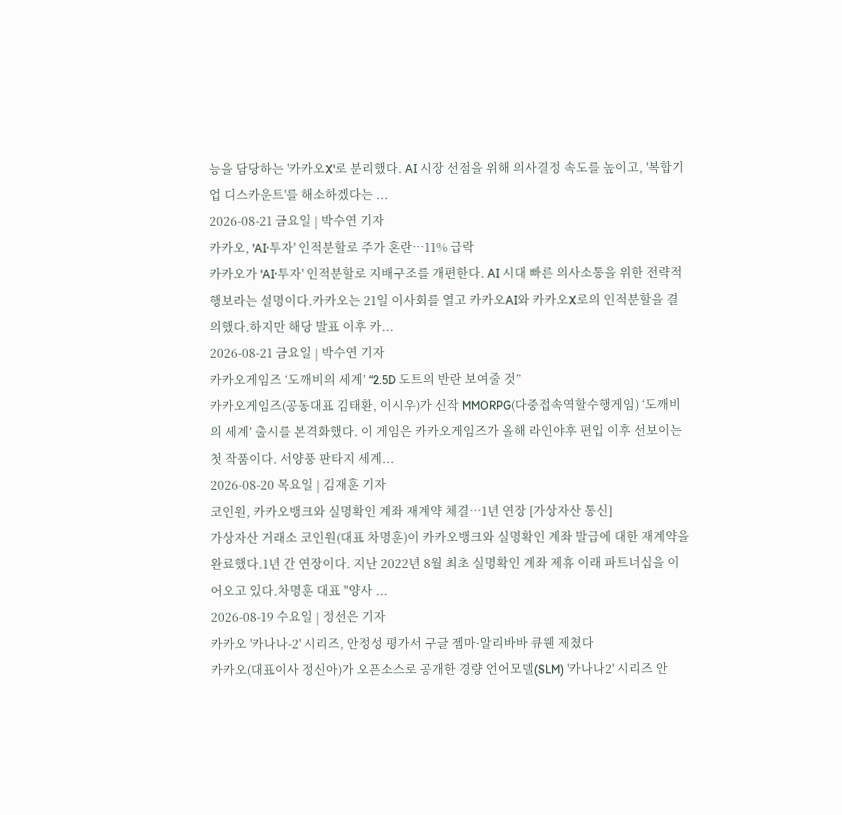능을 담당하는 '카카오X'로 분리했다. AI 시장 선점을 위해 의사결정 속도를 높이고, '복합기업 디스카운트'를 해소하겠다는 ...
2026-08-21 금요일 | 박수연 기자
카카오, 'AI·투자' 인적분할로 주가 혼란…11% 급락
카카오가 'AI·투자' 인적분할로 지배구조를 개편한다. AI 시대 빠른 의사소통을 위한 전략적 행보라는 설명이다.카카오는 21일 이사회를 열고 카카오AI와 카카오X로의 인적분할을 결의했다.하지만 해당 발표 이후 카...
2026-08-21 금요일 | 박수연 기자
카카오게임즈 ‘도깨비의 세계’ “2.5D 도트의 반란 보여줄 것”
카카오게임즈(공동대표 김태환, 이시우)가 신작 MMORPG(다중접속역할수행게임) ‘도깨비의 세계’ 출시를 본격화했다. 이 게임은 카카오게임즈가 올해 라인야후 편입 이후 선보이는 첫 작품이다. 서양풍 판타지 세계...
2026-08-20 목요일 | 김재훈 기자
코인원, 카카오뱅크와 실명확인 계좌 재계약 체결…1년 연장 [가상자산 통신]
가상자산 거래소 코인원(대표 차명훈)이 카카오뱅크와 실명확인 계좌 발급에 대한 재계약을 완료했다.1년 간 연장이다. 지난 2022년 8월 최초 실명확인 계좌 제휴 이래 파트너십을 이어오고 있다.차명훈 대표 "양사 ...
2026-08-19 수요일 | 정선은 기자
카카오 '카나나-2' 시리즈, 안정성 평가서 구글 젬마·알리바바 큐웬 제쳤다
카카오(대표이사 정신아)가 오픈소스로 공개한 경량 언어모델(SLM) '카나나2' 시리즈 안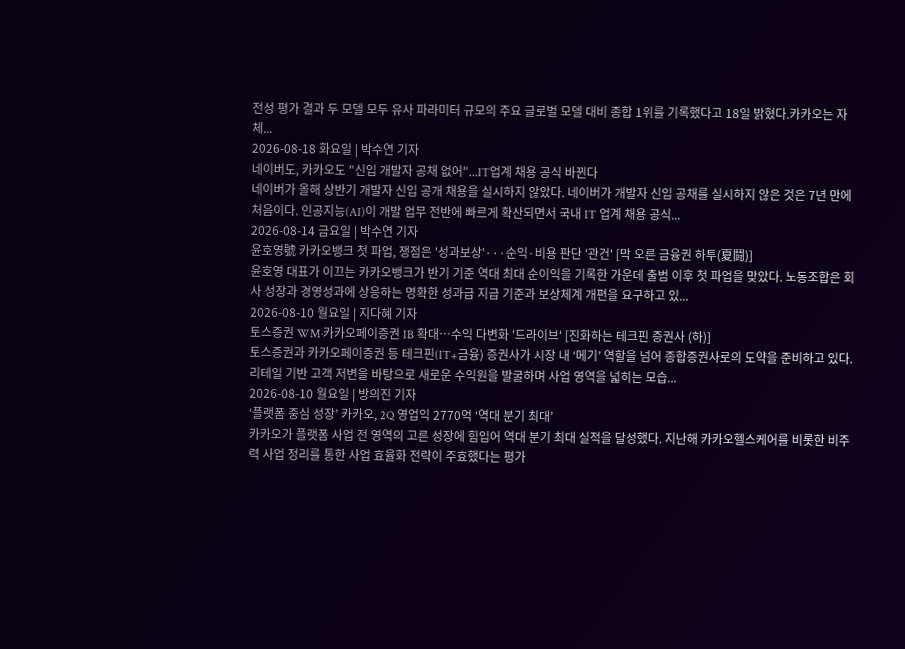전성 평가 결과 두 모델 모두 유사 파라미터 규모의 주요 글로벌 모델 대비 종합 1위를 기록했다고 18일 밝혔다.카카오는 자체...
2026-08-18 화요일 | 박수연 기자
네이버도, 카카오도 "신입 개발자 공채 없어"...IT업계 채용 공식 바뀐다
네이버가 올해 상반기 개발자 신입 공개 채용을 실시하지 않았다. 네이버가 개발자 신입 공채를 실시하지 않은 것은 7년 만에 처음이다. 인공지능(AI)이 개발 업무 전반에 빠르게 확산되면서 국내 IT 업계 채용 공식...
2026-08-14 금요일 | 박수연 기자
윤호영號 카카오뱅크 첫 파업, 쟁점은 '성과보상'···순익·비용 판단 '관건' [막 오른 금융권 하투(夏鬪)]
윤호영 대표가 이끄는 카카오뱅크가 반기 기준 역대 최대 순이익을 기록한 가운데 출범 이후 첫 파업을 맞았다. 노동조합은 회사 성장과 경영성과에 상응하는 명확한 성과급 지급 기준과 보상체계 개편을 요구하고 있...
2026-08-10 월요일 | 지다혜 기자
토스증권 WM·카카오페이증권 IB 확대…수익 다변화 '드라이브' [진화하는 테크핀 증권사 (하)]
토스증권과 카카오페이증권 등 테크핀(IT+금융) 증권사가 시장 내 ‘메기’ 역할을 넘어 종합증권사로의 도약을 준비하고 있다. 리테일 기반 고객 저변을 바탕으로 새로운 수익원을 발굴하며 사업 영역을 넓히는 모습...
2026-08-10 월요일 | 방의진 기자
‘플랫폼 중심 성장’ 카카오, 2Q 영업익 2770억 ‘역대 분기 최대’
카카오가 플랫폼 사업 전 영역의 고른 성장에 힘입어 역대 분기 최대 실적을 달성했다. 지난해 카카오헬스케어를 비롯한 비주력 사업 정리를 통한 사업 효율화 전략이 주효했다는 평가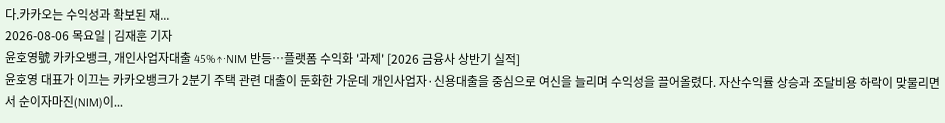다.카카오는 수익성과 확보된 재...
2026-08-06 목요일 | 김재훈 기자
윤호영號 카카오뱅크, 개인사업자대출 45%↑·NIM 반등…플랫폼 수익화 '과제' [2026 금융사 상반기 실적]
윤호영 대표가 이끄는 카카오뱅크가 2분기 주택 관련 대출이 둔화한 가운데 개인사업자·신용대출을 중심으로 여신을 늘리며 수익성을 끌어올렸다. 자산수익률 상승과 조달비용 하락이 맞물리면서 순이자마진(NIM)이...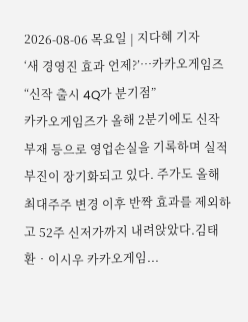2026-08-06 목요일 | 지다혜 기자
‘새 경영진 효과 언제?’…카카오게임즈 “신작 출시 4Q가 분기점”
카카오게임즈가 올해 2분기에도 신작 부재 등으로 영업손실을 기록하며 실적 부진이 장기화되고 있다. 주가도 올해 최대주주 변경 이후 반짝 효과를 제외하고 52주 신저가까지 내려앉았다.김태환‧이시우 카카오게임...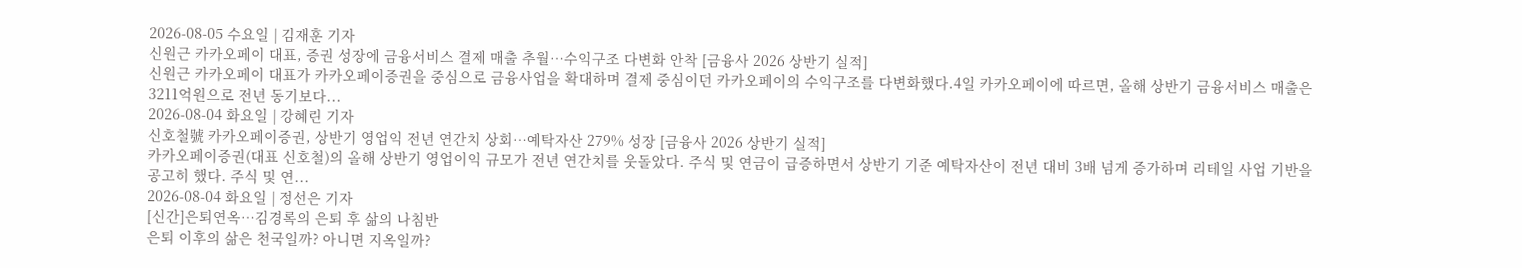2026-08-05 수요일 | 김재훈 기자
신원근 카카오페이 대표, 증권 성장에 금융서비스 결제 매출 추월…수익구조 다변화 안착 [금융사 2026 상반기 실적]
신원근 카카오페이 대표가 카카오페이증권을 중심으로 금융사업을 확대하며 결제 중심이던 카카오페이의 수익구조를 다변화했다.4일 카카오페이에 따르면, 올해 상반기 금융서비스 매출은 3211억원으로 전년 동기보다...
2026-08-04 화요일 | 강혜린 기자
신호철號 카카오페이증권, 상반기 영업익 전년 연간치 상회…예탁자산 279% 성장 [금융사 2026 상반기 실적]
카카오페이증권(대표 신호철)의 올해 상반기 영업이익 규모가 전년 연간치를 웃돌았다. 주식 및 연금이 급증하면서 상반기 기준 예탁자산이 전년 대비 3배 넘게 증가하며 리테일 사업 기반을 공고히 했다. 주식 및 연...
2026-08-04 화요일 | 정선은 기자
[신간]은퇴연옥…김경록의 은퇴 후 삶의 나침반
은퇴 이후의 삶은 천국일까? 아니면 지옥일까?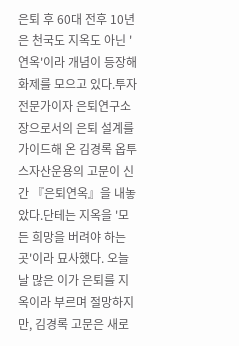은퇴 후 60대 전후 10년은 천국도 지옥도 아닌 '연옥'이라 개념이 등장해 화제를 모으고 있다.투자 전문가이자 은퇴연구소장으로서의 은퇴 설계를 가이드해 온 김경록 옵투스자산운용의 고문이 신간 『은퇴연옥』을 내놓았다.단테는 지옥을 '모든 희망을 버려야 하는 곳'이라 묘사했다. 오늘날 많은 이가 은퇴를 지옥이라 부르며 절망하지만, 김경록 고문은 새로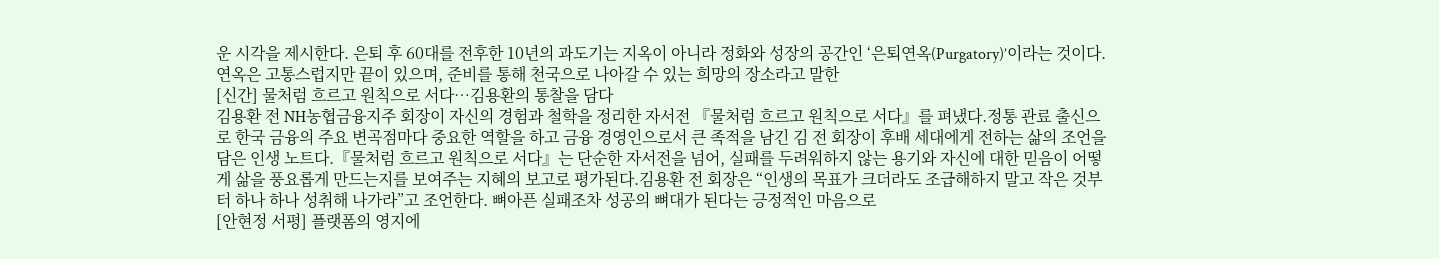운 시각을 제시한다. 은퇴 후 60대를 전후한 10년의 과도기는 지옥이 아니라 정화와 성장의 공간인 ‘은퇴연옥(Purgatory)’이라는 것이다. 연옥은 고통스럽지만 끝이 있으며, 준비를 통해 천국으로 나아갈 수 있는 희망의 장소라고 말한
[신간] 물처럼 흐르고 원칙으로 서다…김용환의 통찰을 담다
김용환 전 NH농협금융지주 회장이 자신의 경험과 철학을 정리한 자서전 『물처럼 흐르고 원칙으로 서다』를 펴냈다.정통 관료 출신으로 한국 금융의 주요 변곡점마다 중요한 역할을 하고 금융 경영인으로서 큰 족적을 남긴 김 전 회장이 후배 세대에게 전하는 삶의 조언을 담은 인생 노트다.『물처럼 흐르고 원칙으로 서다』는 단순한 자서전을 넘어, 실패를 두려워하지 않는 용기와 자신에 대한 믿음이 어떻게 삶을 풍요롭게 만드는지를 보여주는 지혜의 보고로 평가된다.김용환 전 회장은 “인생의 목표가 크더라도 조급해하지 말고 작은 것부터 하나 하나 성취해 나가라”고 조언한다. 뼈아픈 실패조차 성공의 뼈대가 된다는 긍정적인 마음으로
[안현정 서평] 플랫폼의 영지에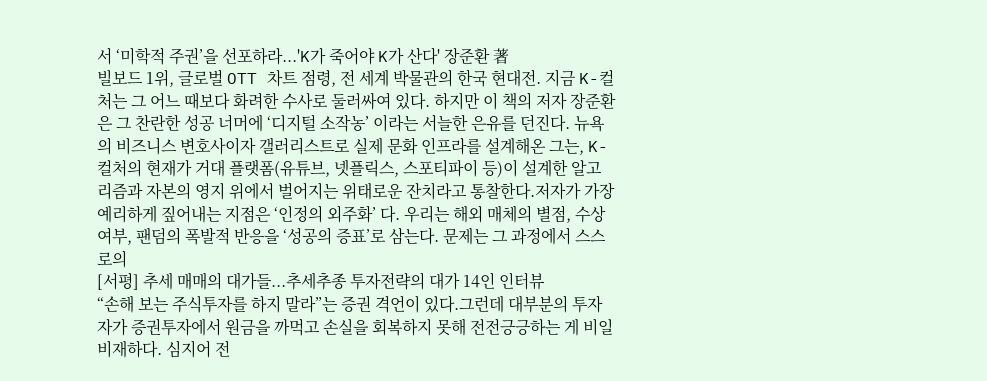서 ‘미학적 주권’을 선포하라...'K가 죽어야 K가 산다' 장준환 著
빌보드 1위, 글로벌 OTT 차트 점령, 전 세계 박물관의 한국 현대전. 지금 K-컬처는 그 어느 때보다 화려한 수사로 둘러싸여 있다. 하지만 이 책의 저자 장준환은 그 찬란한 성공 너머에 ‘디지털 소작농’ 이라는 서늘한 은유를 던진다. 뉴욕의 비즈니스 변호사이자 갤러리스트로 실제 문화 인프라를 설계해온 그는, K-컬처의 현재가 거대 플랫폼(유튜브, 넷플릭스, 스포티파이 등)이 설계한 알고리즘과 자본의 영지 위에서 벌어지는 위태로운 잔치라고 통찰한다.저자가 가장 예리하게 짚어내는 지점은 ‘인정의 외주화’ 다. 우리는 해외 매체의 별점, 수상 여부, 팬덤의 폭발적 반응을 ‘성공의 증표’로 삼는다. 문제는 그 과정에서 스스로의
[서평] 추세 매매의 대가들...추세추종 투자전략의 대가 14인 인터뷰
“손해 보는 주식투자를 하지 말라”는 증권 격언이 있다.그런데 대부분의 투자자가 증권투자에서 원금을 까먹고 손실을 회복하지 못해 전전긍긍하는 게 비일비재하다. 심지어 전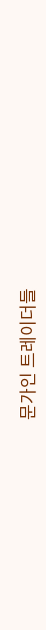문가인 트레이더들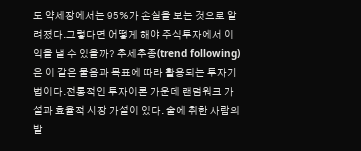도 약세장에서는 95%가 손실을 보는 것으로 알려졌다.그렇다면 어떻게 해야 주식투자에서 이익을 낼 수 있을까? 추세추종(trend following)은 이 같은 물음과 목표에 따라 활용되는 투자기법이다.전통적인 투자이론 가운데 랜덤워크 가설과 효율적 시장 가설이 있다. 술에 취한 사람의 발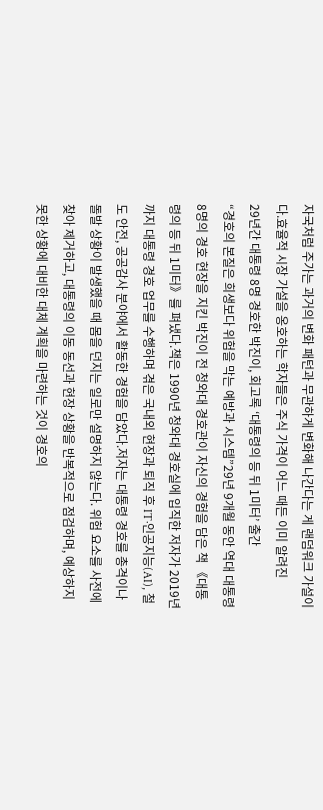자국처럼 주가는 과거의 변화 패턴과 무관하게 변화해 나간다는 게 랜덤워크 가설이다.효율적 시장 가설을 옹호하는 학자들은 주식 가격이 어느 때든 이미 알려진
29년간 대통령 8명 경호한 박진이, 회고록 ‘대통령의 등 뒤 1미터’ 출간
“경호의 본질은 희생보다 위험을 막는 예방과 시스템”29년 9개월 동안 역대 대통령 8명의 경호 현장을 지킨 박진이 전 청와대 경호관이 자신의 경험을 담은 책 《대통령의 등 뒤 1미터》를 펴냈다.책은 1990년 청와대 경호실에 입직한 저자가 2019년까지 대통령 경호 업무를 수행하며 겪은 국내외 현장과 퇴직 후 IT·인공지능(AI), 철도 안전, 공공감사 분야에서 활동한 경험을 담았다.저자는 대통령 경호를 총격이나 돌발 상황이 발생했을 때 몸을 던지는 일로만 설명하지 않는다. 위험 요소를 사전에 찾아 제거하고, 대통령의 이동 동선과 현장 상황을 반복적으로 점검하며, 예상하지 못한 상황에 대비한 대체 계획을 마련하는 것이 경호의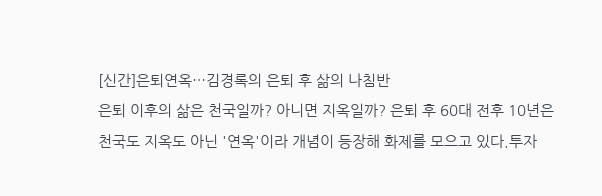[신간]은퇴연옥…김경록의 은퇴 후 삶의 나침반
은퇴 이후의 삶은 천국일까? 아니면 지옥일까? 은퇴 후 60대 전후 10년은 천국도 지옥도 아닌 '연옥'이라 개념이 등장해 화제를 모으고 있다.투자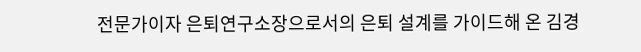전문가이자 은퇴연구소장으로서의 은퇴 설계를 가이드해 온 김경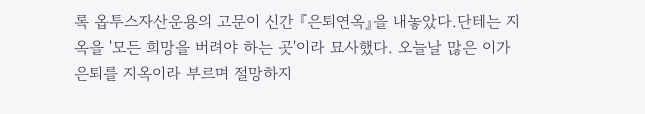록 옵투스자산운용의 고문이 신간 『은퇴연옥』을 내놓았다.단테는 지옥을 '모든 희망을 버려야 하는 곳'이라 묘사했다. 오늘날 많은 이가 은퇴를 지옥이라 부르며 절망하지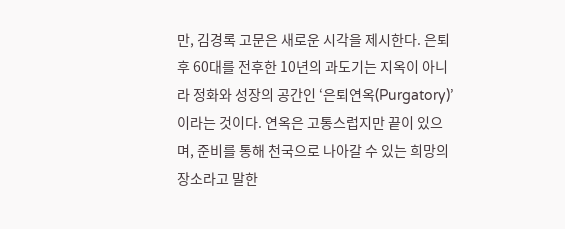만, 김경록 고문은 새로운 시각을 제시한다. 은퇴 후 60대를 전후한 10년의 과도기는 지옥이 아니라 정화와 성장의 공간인 ‘은퇴연옥(Purgatory)’이라는 것이다. 연옥은 고통스럽지만 끝이 있으며, 준비를 통해 천국으로 나아갈 수 있는 희망의 장소라고 말한